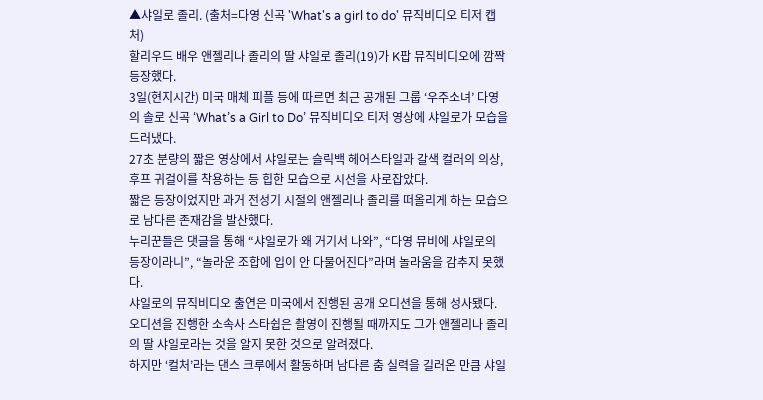▲샤일로 졸리. (출처=다영 신곡 'What's a girl to do' 뮤직비디오 티저 캡처)
할리우드 배우 앤젤리나 졸리의 딸 샤일로 졸리(19)가 K팝 뮤직비디오에 깜짝 등장했다.
3일(현지시간) 미국 매체 피플 등에 따르면 최근 공개된 그룹 ‘우주소녀’ 다영의 솔로 신곡 ‘What’s a Girl to Do’ 뮤직비디오 티저 영상에 샤일로가 모습을 드러냈다.
27초 분량의 짧은 영상에서 샤일로는 슬릭백 헤어스타일과 갈색 컬러의 의상, 후프 귀걸이를 착용하는 등 힙한 모습으로 시선을 사로잡았다.
짧은 등장이었지만 과거 전성기 시절의 앤젤리나 졸리를 떠올리게 하는 모습으로 남다른 존재감을 발산했다.
누리꾼들은 댓글을 통해 “샤일로가 왜 거기서 나와”, “다영 뮤비에 샤일로의 등장이라니”, “놀라운 조합에 입이 안 다물어진다”라며 놀라움을 감추지 못했다.
샤일로의 뮤직비디오 출연은 미국에서 진행된 공개 오디션을 통해 성사됐다. 오디션을 진행한 소속사 스타쉽은 촬영이 진행될 때까지도 그가 앤젤리나 졸리의 딸 샤일로라는 것을 알지 못한 것으로 알려졌다.
하지만 ‘컬처’라는 댄스 크루에서 활동하며 남다른 춤 실력을 길러온 만큼 샤일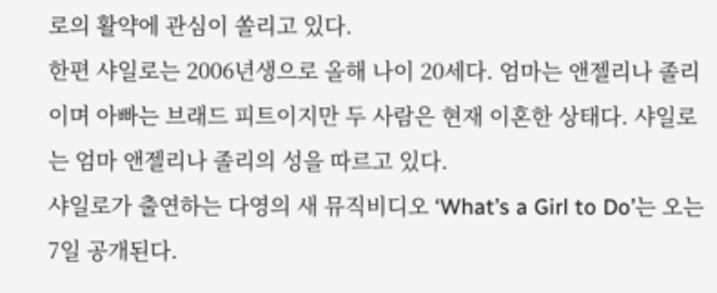로의 활약에 관심이 쏠리고 있다.
한편 샤일로는 2006년생으로 올해 나이 20세다. 엄마는 앤젤리나 졸리이며 아빠는 브래드 피트이지만 두 사람은 현재 이혼한 상태다. 샤일로는 엄마 앤젤리나 졸리의 성을 따르고 있다.
샤일로가 출연하는 다영의 새 뮤직비디오 ‘What’s a Girl to Do’는 오는 7일 공개된다.